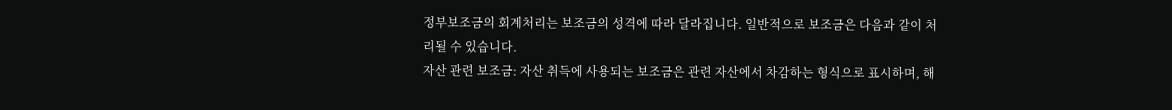정부보조금의 회계처리는 보조금의 성격에 따라 달라집니다. 일반적으로 보조금은 다음과 같이 처리될 수 있습니다.
자산 관련 보조금: 자산 취득에 사용되는 보조금은 관련 자산에서 차감하는 형식으로 표시하며, 해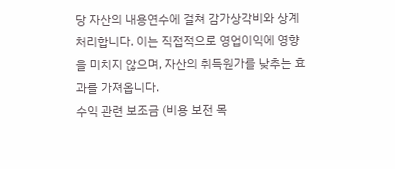당 자산의 내용연수에 걸쳐 감가상각비와 상계 처리합니다. 이는 직접적으로 영업이익에 영향을 미치지 않으며, 자산의 취득원가를 낮추는 효과를 가져옵니다.
수익 관련 보조금 (비용 보전 목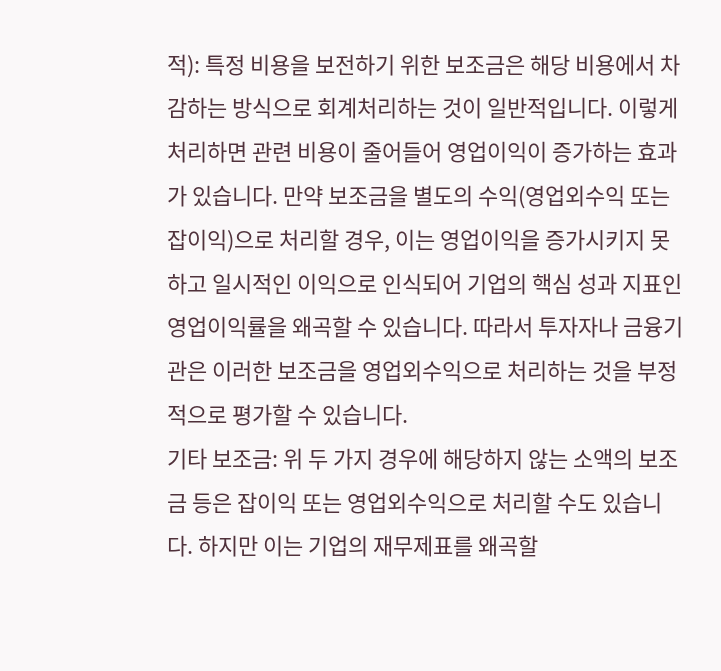적): 특정 비용을 보전하기 위한 보조금은 해당 비용에서 차감하는 방식으로 회계처리하는 것이 일반적입니다. 이렇게 처리하면 관련 비용이 줄어들어 영업이익이 증가하는 효과가 있습니다. 만약 보조금을 별도의 수익(영업외수익 또는 잡이익)으로 처리할 경우, 이는 영업이익을 증가시키지 못하고 일시적인 이익으로 인식되어 기업의 핵심 성과 지표인 영업이익률을 왜곡할 수 있습니다. 따라서 투자자나 금융기관은 이러한 보조금을 영업외수익으로 처리하는 것을 부정적으로 평가할 수 있습니다.
기타 보조금: 위 두 가지 경우에 해당하지 않는 소액의 보조금 등은 잡이익 또는 영업외수익으로 처리할 수도 있습니다. 하지만 이는 기업의 재무제표를 왜곡할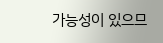가능성이 있으므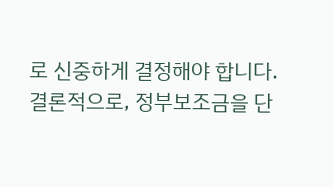로 신중하게 결정해야 합니다.
결론적으로, 정부보조금을 단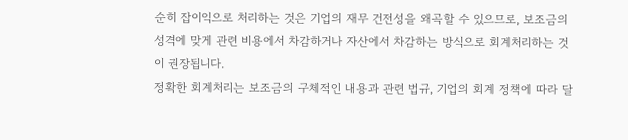순히 잡이익으로 처리하는 것은 기업의 재무 건전성을 왜곡할 수 있으므로, 보조금의 성격에 맞게 관련 비용에서 차감하거나 자산에서 차감하는 방식으로 회계처리하는 것이 권장됩니다.
정확한 회계처리는 보조금의 구체적인 내용과 관련 법규, 기업의 회계 정책에 따라 달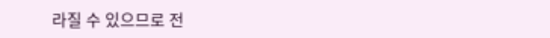라질 수 있으므로 전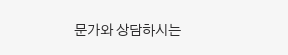문가와 상담하시는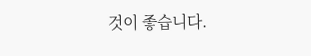것이 좋습니다.